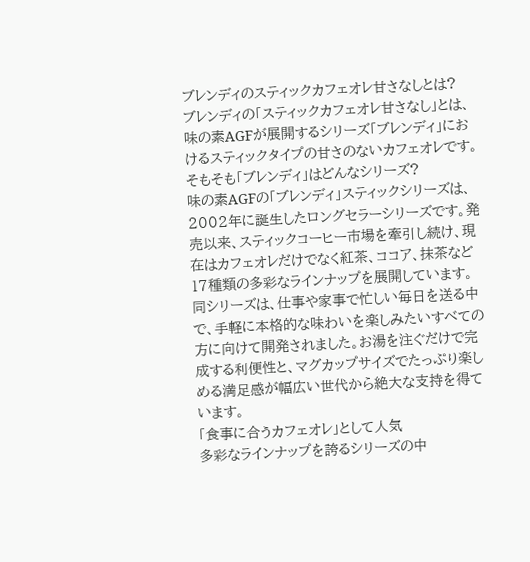ブレンディのスティックカフェオレ甘さなしとは?
ブレンディの「スティックカフェオレ甘さなし」とは、味の素AGFが展開するシリーズ「ブレンディ」におけるスティックタイプの甘さのないカフェオレです。
そもそも「ブレンディ」はどんなシリーズ?
味の素AGFの「ブレンディ」スティックシリーズは、2002年に誕生したロングセラーシリーズです。発売以来、スティックコーヒー市場を牽引し続け、現在はカフェオレだけでなく紅茶、ココア、抹茶など17種類の多彩なラインナップを展開しています。
同シリーズは、仕事や家事で忙しい毎日を送る中で、手軽に本格的な味わいを楽しみたいすべての方に向けて開発されました。お湯を注ぐだけで完成する利便性と、マグカップサイズでたっぷり楽しめる満足感が幅広い世代から絶大な支持を得ています。
「食事に合うカフェオレ」として人気
多彩なラインナップを誇るシリーズの中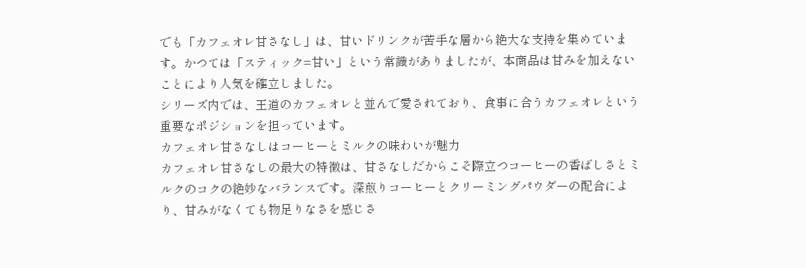でも「カフェオレ甘さなし」は、甘いドリンクが苦手な層から絶大な支持を集めています。かつては「スティック=甘い」という常識がありましたが、本商品は甘みを加えないことにより人気を確立しました。
シリーズ内では、王道のカフェオレと並んで愛されており、食事に合うカフェオレという重要なポジションを担っています。
カフェオレ甘さなしはコーヒーとミルクの味わいが魅力
カフェオレ甘さなしの最大の特徴は、甘さなしだからこそ際立つコーヒーの香ばしさとミルクのコクの絶妙なバランスです。深煎りコーヒーとクリーミングパウダーの配合により、甘みがなくても物足りなさを感じさ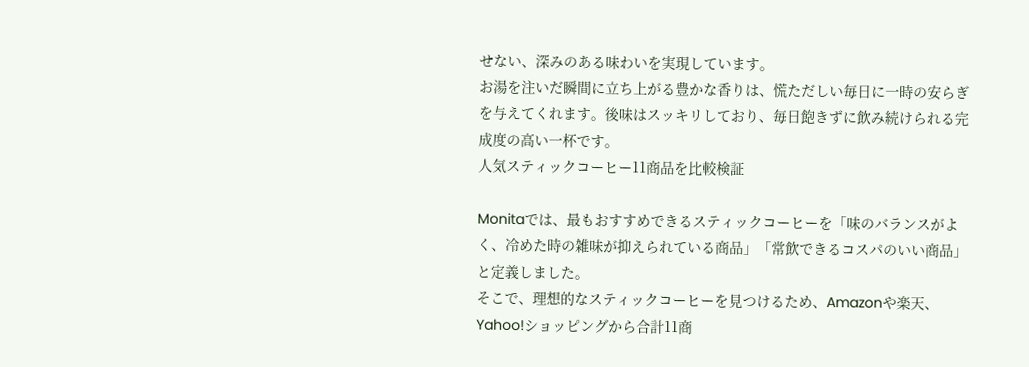せない、深みのある味わいを実現しています。
お湯を注いだ瞬間に立ち上がる豊かな香りは、慌ただしい毎日に一時の安らぎを与えてくれます。後味はスッキリしており、毎日飽きずに飲み続けられる完成度の高い一杯です。
人気スティックコーヒー11商品を比較検証

Monitaでは、最もおすすめできるスティックコーヒーを「味のバランスがよく、冷めた時の雑味が抑えられている商品」「常飲できるコスパのいい商品」と定義しました。
そこで、理想的なスティックコーヒーを見つけるため、Amazonや楽天、Yahoo!ショッピングから合計11商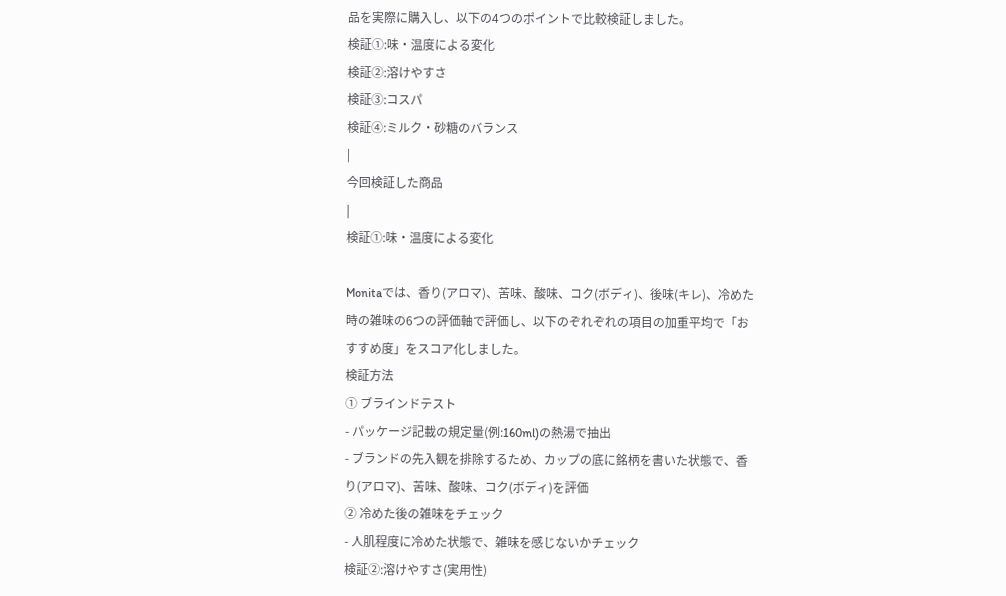品を実際に購入し、以下の4つのポイントで比較検証しました。
検証①:味・温度による変化
検証②:溶けやすさ
検証③:コスパ
検証④:ミルク・砂糖のバランス
|
今回検証した商品
|
検証①:味・温度による変化

Monitaでは、香り(アロマ)、苦味、酸味、コク(ボディ)、後味(キレ)、冷めた時の雑味の6つの評価軸で評価し、以下のぞれぞれの項目の加重平均で「おすすめ度」をスコア化しました。
検証方法
① ブラインドテスト
- パッケージ記載の規定量(例:160ml)の熱湯で抽出
- ブランドの先入観を排除するため、カップの底に銘柄を書いた状態で、香り(アロマ)、苦味、酸味、コク(ボディ)を評価
② 冷めた後の雑味をチェック
- 人肌程度に冷めた状態で、雑味を感じないかチェック
検証②:溶けやすさ(実用性)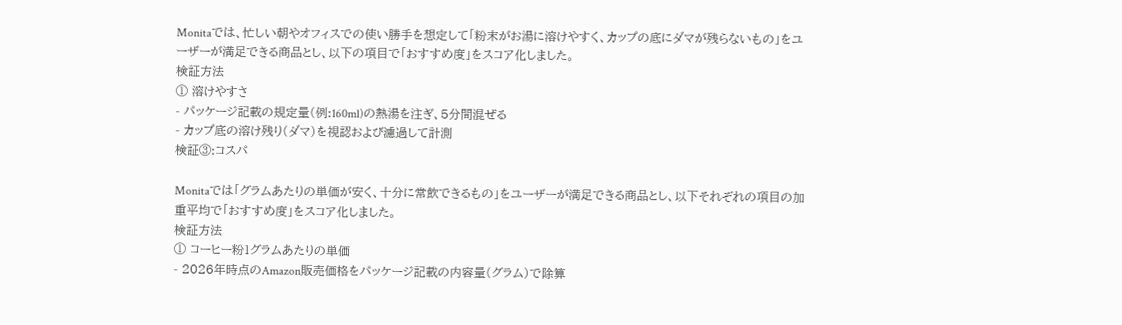Monitaでは、忙しい朝やオフィスでの使い勝手を想定して「粉末がお湯に溶けやすく、カップの底にダマが残らないもの」をユーザーが満足できる商品とし、以下の項目で「おすすめ度」をスコア化しました。
検証方法
① 溶けやすさ
- パッケージ記載の規定量(例:160ml)の熱湯を注ぎ、5分間混ぜる
- カップ底の溶け残り(ダマ)を視認および濾過して計測
検証③:コスパ

Monitaでは「グラムあたりの単価が安く、十分に常飲できるもの」をユーザーが満足できる商品とし、以下それぞれの項目の加重平均で「おすすめ度」をスコア化しました。
検証方法
① コーヒー粉1グラムあたりの単価
- 2026年時点のAmazon販売価格をパッケージ記載の内容量(グラム)で除算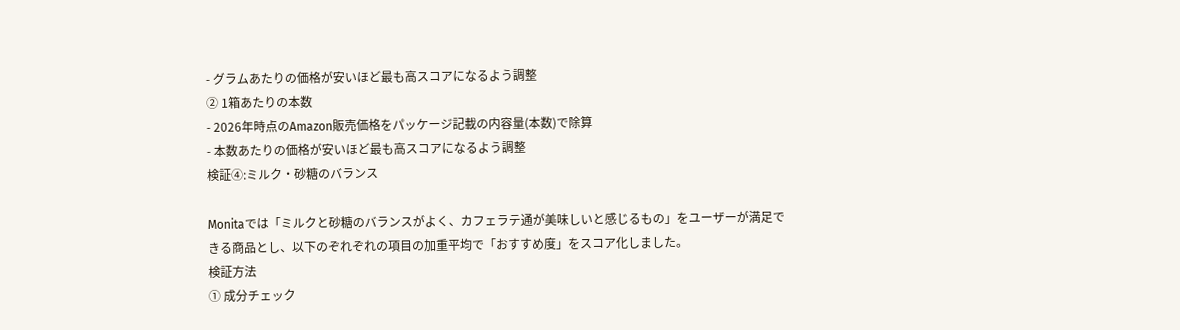- グラムあたりの価格が安いほど最も高スコアになるよう調整
② 1箱あたりの本数
- 2026年時点のAmazon販売価格をパッケージ記載の内容量(本数)で除算
- 本数あたりの価格が安いほど最も高スコアになるよう調整
検証④:ミルク・砂糖のバランス

Monitaでは「ミルクと砂糖のバランスがよく、カフェラテ通が美味しいと感じるもの」をユーザーが満足できる商品とし、以下のぞれぞれの項目の加重平均で「おすすめ度」をスコア化しました。
検証方法
① 成分チェック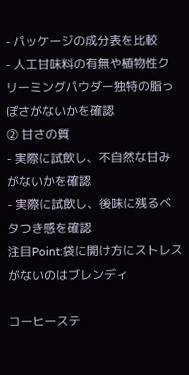- パッケージの成分表を比較
- 人工甘味料の有無や植物性クリーミングパウダー独特の脂っぽさがないかを確認
② 甘さの質
- 実際に試飲し、不自然な甘みがないかを確認
- 実際に試飲し、後味に残るベタつき感を確認
注目Point:袋に開け方にストレスがないのはブレンディ

コーヒーステ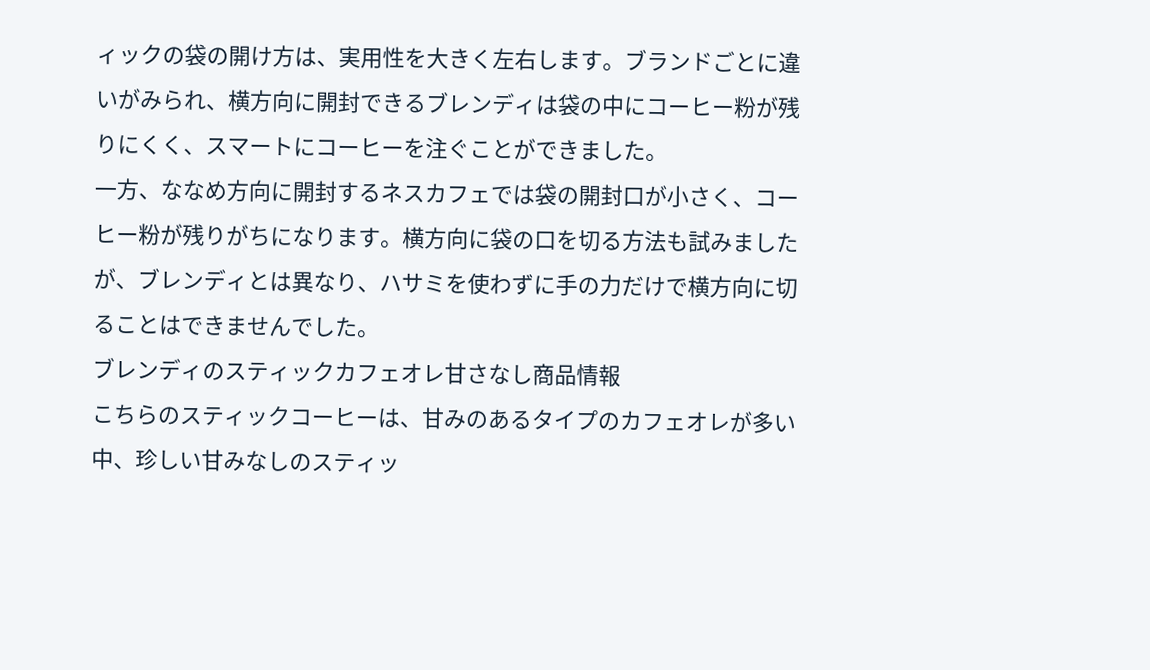ィックの袋の開け方は、実用性を大きく左右します。ブランドごとに違いがみられ、横方向に開封できるブレンディは袋の中にコーヒー粉が残りにくく、スマートにコーヒーを注ぐことができました。
一方、ななめ方向に開封するネスカフェでは袋の開封口が小さく、コーヒー粉が残りがちになります。横方向に袋の口を切る方法も試みましたが、ブレンディとは異なり、ハサミを使わずに手の力だけで横方向に切ることはできませんでした。
ブレンディのスティックカフェオレ甘さなし商品情報
こちらのスティックコーヒーは、甘みのあるタイプのカフェオレが多い中、珍しい甘みなしのスティッ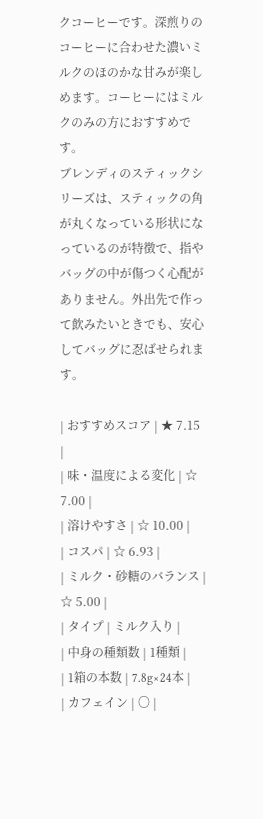クコーヒーです。深煎りのコーヒーに合わせた濃いミルクのほのかな甘みが楽しめます。コーヒーにはミルクのみの方におすすめです。
ブレンディのスティックシリーズは、スティックの角が丸くなっている形状になっているのが特徴で、指やバッグの中が傷つく心配がありません。外出先で作って飲みたいときでも、安心してバッグに忍ばせられます。

| おすすめスコア | ★ 7.15 |
| 味・温度による変化 | ☆ 7.00 |
| 溶けやすさ | ☆ 10.00 |
| コスパ | ☆ 6.93 |
| ミルク・砂糖のバランス | ☆ 5.00 |
| タイプ | ミルク入り |
| 中身の種類数 | 1種類 |
| 1箱の本数 | 7.8g×24本 |
| カフェイン | 〇 |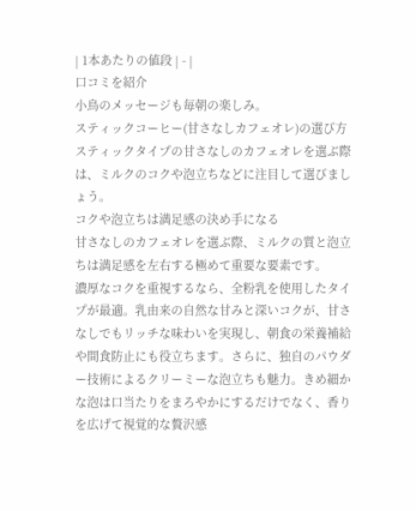| 1本あたりの値段 | - |
口コミを紹介
小鳥のメッセージも毎朝の楽しみ。
スティックコーヒー(甘さなしカフェオレ)の選び方
スティックタイプの甘さなしのカフェオレを選ぶ際は、ミルクのコクや泡立ちなどに注目して選びましょう。
コクや泡立ちは満足感の決め手になる
甘さなしのカフェオレを選ぶ際、ミルクの質と泡立ちは満足感を左右する極めて重要な要素です。
濃厚なコクを重視するなら、全粉乳を使用したタイプが最適。乳由来の自然な甘みと深いコクが、甘さなしでもリッチな味わいを実現し、朝食の栄養補給や間食防止にも役立ちます。さらに、独自のパウダー技術によるクリーミーな泡立ちも魅力。きめ細かな泡は口当たりをまろやかにするだけでなく、香りを広げて視覚的な贅沢感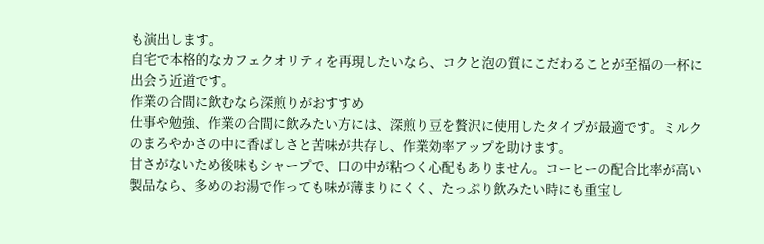も演出します。
自宅で本格的なカフェクオリティを再現したいなら、コクと泡の質にこだわることが至福の一杯に出会う近道です。
作業の合間に飲むなら深煎りがおすすめ
仕事や勉強、作業の合間に飲みたい方には、深煎り豆を贅沢に使用したタイプが最適です。ミルクのまろやかさの中に香ばしさと苦味が共存し、作業効率アップを助けます。
甘さがないため後味もシャープで、口の中が粘つく心配もありません。コーヒーの配合比率が高い製品なら、多めのお湯で作っても味が薄まりにくく、たっぷり飲みたい時にも重宝し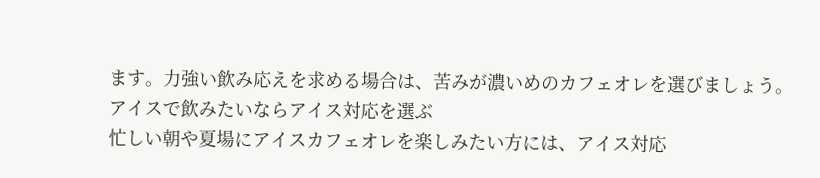ます。力強い飲み応えを求める場合は、苦みが濃いめのカフェオレを選びましょう。
アイスで飲みたいならアイス対応を選ぶ
忙しい朝や夏場にアイスカフェオレを楽しみたい方には、アイス対応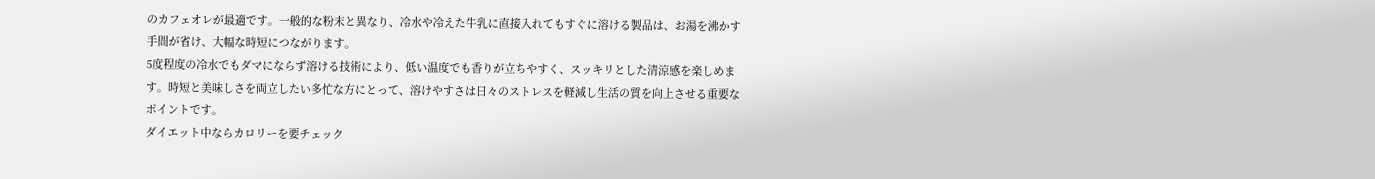のカフェオレが最適です。一般的な粉末と異なり、冷水や冷えた牛乳に直接入れてもすぐに溶ける製品は、お湯を沸かす手間が省け、大幅な時短につながります。
5度程度の冷水でもダマにならず溶ける技術により、低い温度でも香りが立ちやすく、スッキリとした清涼感を楽しめます。時短と美味しさを両立したい多忙な方にとって、溶けやすさは日々のストレスを軽減し生活の質を向上させる重要なポイントです。
ダイエット中ならカロリーを要チェック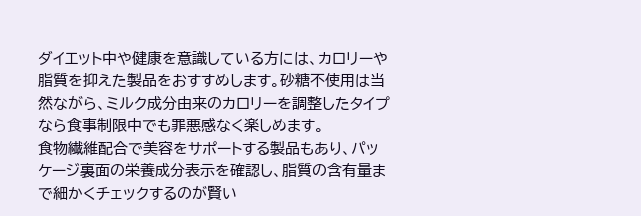ダイエット中や健康を意識している方には、カロリーや脂質を抑えた製品をおすすめします。砂糖不使用は当然ながら、ミルク成分由来のカロリーを調整したタイプなら食事制限中でも罪悪感なく楽しめます。
食物繊維配合で美容をサポートする製品もあり、パッケージ裏面の栄養成分表示を確認し、脂質の含有量まで細かくチェックするのが賢い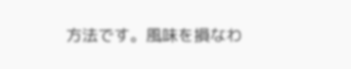方法です。風味を損なわ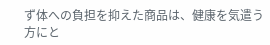ず体への負担を抑えた商品は、健康を気遣う方にと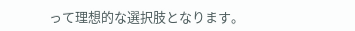って理想的な選択肢となります。